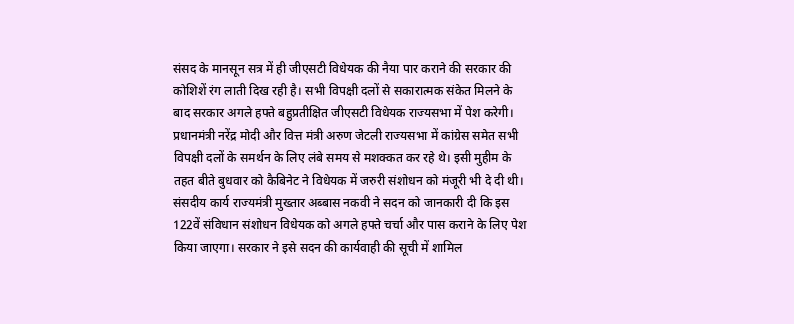संसद के मानसून सत्र में ही जीएसटी विधेयक की नैया पार कराने की सरकार की कोशिशें रंग लाती दिख रही है। सभी विपक्षी दलों से सकारात्मक संकेत मिलने के बाद सरकार अगले हफ्ते बहुप्रतीक्षित जीएसटी विधेयक राज्यसभा में पेश करेगी।
प्रधानमंत्री नरेंद्र मोदी और वित्त मंत्री अरुण जेटली राज्यसभा में कांग्रेस समेत सभी विपक्षी दलों के समर्थन के लिए लंबे समय से मशक्कत कर रहे थे। इसी मुहीम के तहत बीते बुधवार को कैबिनेट ने विधेयक में जरुरी संशोधन को मंजूरी भी दे दी थी। संसदीय कार्य राज्यमंत्री मुख्तार अब्बास नकवी ने सदन को जानकारी दी कि इस 122वें संविधान संशोधन विधेयक को अगले हफ्ते चर्चा और पास कराने के लिए पेश किया जाएगा। सरकार ने इसे सदन की कार्यवाही की सूची में शामिल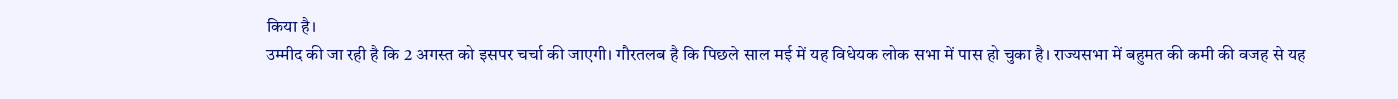किया है।
उम्मीद की जा रही है कि 2 अगस्त को इसपर चर्चा की जाएगी। गौरतलब है कि पिछले साल मई में यह विधेयक लोक सभा में पास हो चुका है। राज्यसभा में बहुमत की कमी की वजह से यह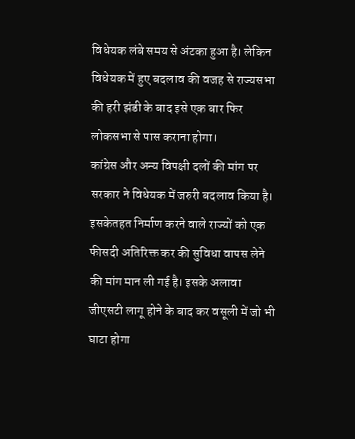विधेयक लंबे समय से अंटका हुआ है। लेकिन विधेयक में हुए बदलाव की वजह से राज्यसभा की हरी झंडी के बाद इसे एक बार फिर लोकसभा से पास कराना होगा।
कांग्रेस और अन्य विपक्षी दलों की मांग पर सरकार ने विधेयक में जरुरी बदलाव किया है। इसकेतहत निर्माण करने वाले राज्यों को एक फीसदी अतिरिक्त कर की सुविधा वापस लेने की मांग मान ली गई है। इसके अलावा जीएसटी लागू होने के बाद कर वसूली में जो भी घाटा होगा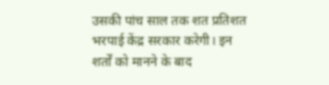उसकी पांच साल तक शत प्रतिशत भरपाई केंद्र सरकार करेगी। इन शर्तों को मानने के बाद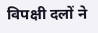विपक्षी दलों ने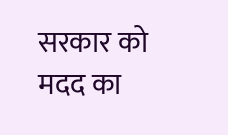सरकार को मदद का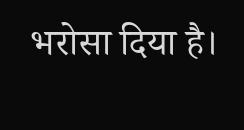भरोसा दिया है।